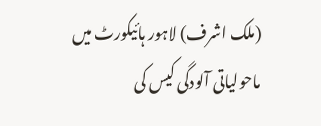(ملک اشرف) لاہور ہائیکورٹ میں ماحولیاتی آلودگی کیس کی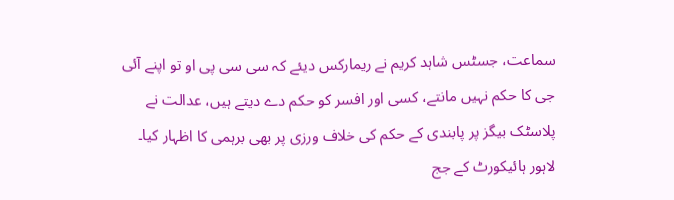سماعت، جسٹس شاہد کریم نے ریمارکس دیئے کہ سی سی پی او تو اپنے آئی جی کا حکم نہیں مانتے، کسی اور افسر کو حکم دے دیتے ہیں، عدالت نے پلاسٹک بیگز پر پابندی کے حکم کی خلاف ورزی پر بھی برہمی کا اظہار کیا۔
لاہور ہائیکورٹ کے جج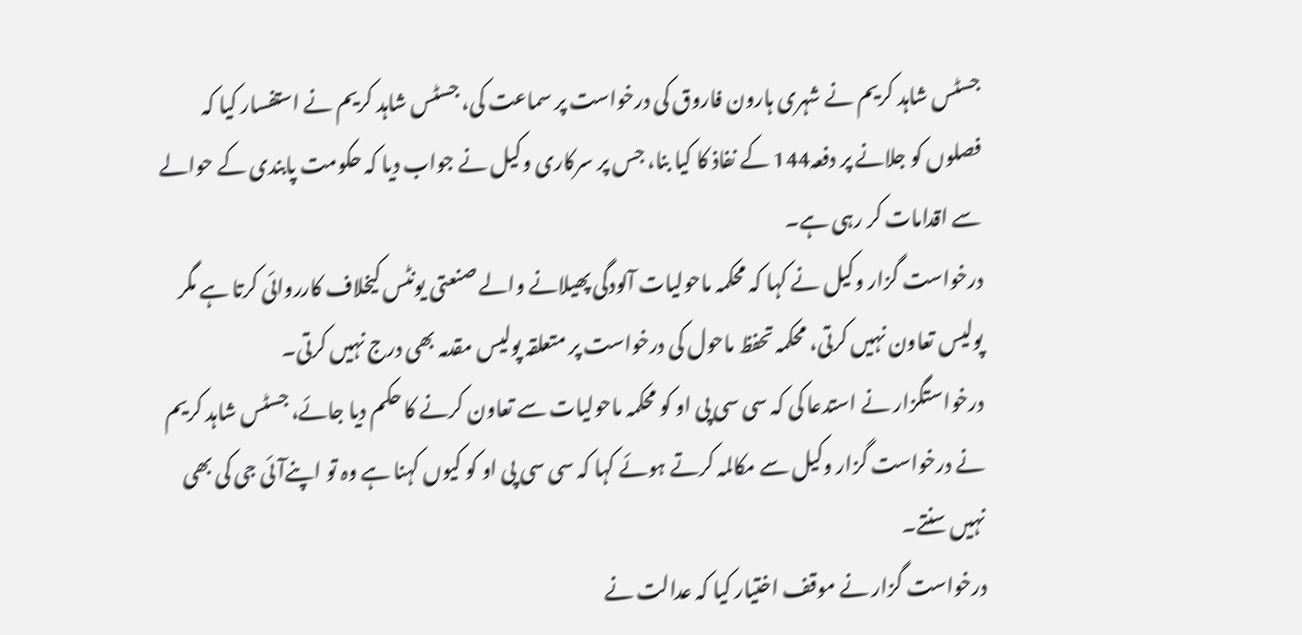جسٹس شاہد کریم نے شہری ہارون فاروق کی درخواست پر سماعت کی، جسٹس شاہد کریم نے استفسار کیا کہ فصلوں کو جلانے پر دفعہ144 کے نفاذ کا کیا بنا، جس پر سرکاری وکیل نے جواب دیا کہ حکومت پابندی کے حوالے سے اقدامات کر رہی ہے۔
درخواست گزار وکیل نے کہا کہ محکمہ ماحولیات آلودگی پھیلانے والے صنعتی یونٹس کیخلاف کارروائی کرتا ہے مگر پولیس تعاون نہیں کرتی، محکمہ تحفظ ماحول کی درخواست پر متعلقہ پولیس مقدمہ بھی درج نہیں کرتی۔
درخواستگزار نے استدعا کی کہ سی سی پی او کو محکمہ ماحولیات سے تعاون کرنے کا حکم دیا جائے، جسٹس شاہد کریم نے درخواست گزار وکیل سے مکالمہ کرتے ہوئے کہا کہ سی سی پی او کو کیوں کہنا ہے وہ تو اپنےآئی جی کی بھی نہیں سنتے۔
درخواست گزار نے موقف اختیار کیا کہ عدالت نے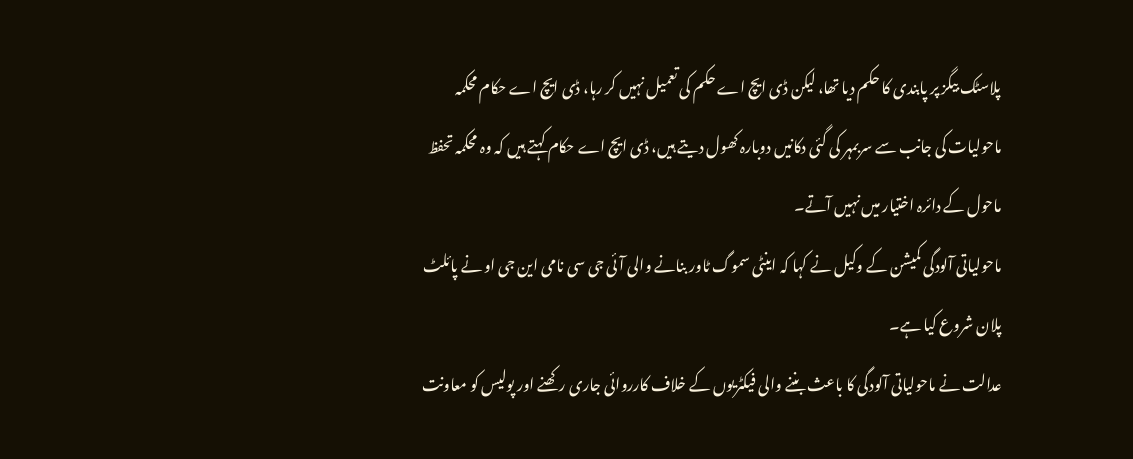پلاسٹک بیگز پر پابندی کا حکم دیا تھا، لیکن ڈی ایچ اے حکم کی تعمیل نہیں کر رہا، ڈی ایچ اے حکام محکمہ ماحولیات کی جانب سے سربمہر کی گئی دکانیں دوبارہ کھول دیتے ہیں، ڈی ایچ اے حکام کہتے ہیں کہ وہ محکمہ تحفظ ماحول کے دائرہ اختیار میں نہیں آتے۔
ماحولیاتی آلودگی کمیشن کے وکیل نے کہا کہ اینٹی سموگ ٹاور بنانے والی آئی جی سی نامی این جی او نے پائلٹ پلان شروع کیا ہے۔
عدالت نے ماحولیاتی آلودگی کا باعث بننے والی فیکٹریوں کے خلاف کارروائی جاری رکھنے اور پولیس کو معاونت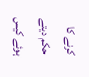کرنے کا حکم دیتے ہوئے کیس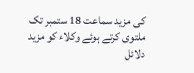کی مزید سماعت 18 ستمبر تک ملتوی کرتے ہوئے وکلاء کو مزید دلائل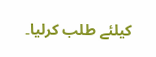کیلئے طلب کرلیا۔